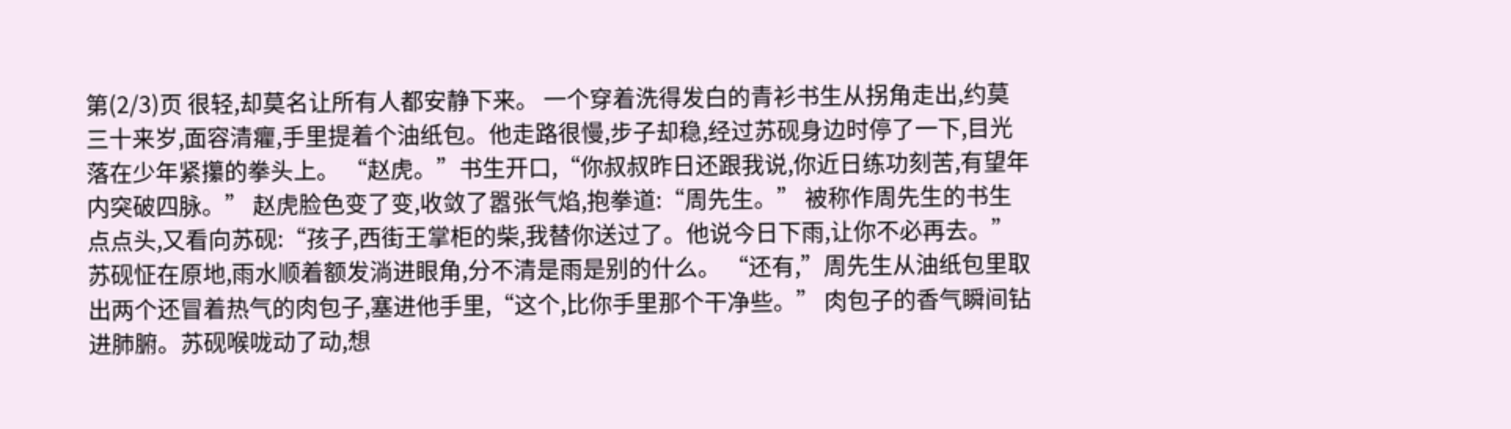第(2/3)页 很轻,却莫名让所有人都安静下来。 一个穿着洗得发白的青衫书生从拐角走出,约莫三十来岁,面容清癯,手里提着个油纸包。他走路很慢,步子却稳,经过苏砚身边时停了一下,目光落在少年紧攥的拳头上。 “赵虎。”书生开口,“你叔叔昨日还跟我说,你近日练功刻苦,有望年内突破四脉。” 赵虎脸色变了变,收敛了嚣张气焰,抱拳道:“周先生。” 被称作周先生的书生点点头,又看向苏砚:“孩子,西街王掌柜的柴,我替你送过了。他说今日下雨,让你不必再去。” 苏砚怔在原地,雨水顺着额发淌进眼角,分不清是雨是别的什么。 “还有,”周先生从油纸包里取出两个还冒着热气的肉包子,塞进他手里,“这个,比你手里那个干净些。” 肉包子的香气瞬间钻进肺腑。苏砚喉咙动了动,想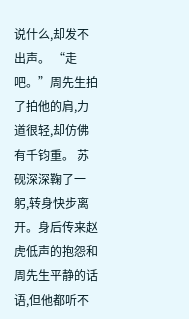说什么,却发不出声。 “走吧。”周先生拍了拍他的肩,力道很轻,却仿佛有千钧重。 苏砚深深鞠了一躬,转身快步离开。身后传来赵虎低声的抱怨和周先生平静的话语,但他都听不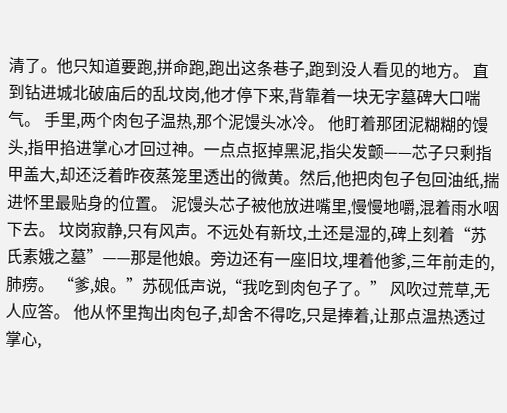清了。他只知道要跑,拼命跑,跑出这条巷子,跑到没人看见的地方。 直到钻进城北破庙后的乱坟岗,他才停下来,背靠着一块无字墓碑大口喘气。 手里,两个肉包子温热,那个泥馒头冰冷。 他盯着那团泥糊糊的馒头,指甲掐进掌心才回过神。一点点抠掉黑泥,指尖发颤——芯子只剩指甲盖大,却还泛着昨夜蒸笼里透出的微黄。然后,他把肉包子包回油纸,揣进怀里最贴身的位置。 泥馒头芯子被他放进嘴里,慢慢地嚼,混着雨水咽下去。 坟岗寂静,只有风声。不远处有新坟,土还是湿的,碑上刻着“苏氏素娥之墓”——那是他娘。旁边还有一座旧坟,埋着他爹,三年前走的,肺痨。 “爹,娘。”苏砚低声说,“我吃到肉包子了。” 风吹过荒草,无人应答。 他从怀里掏出肉包子,却舍不得吃,只是捧着,让那点温热透过掌心,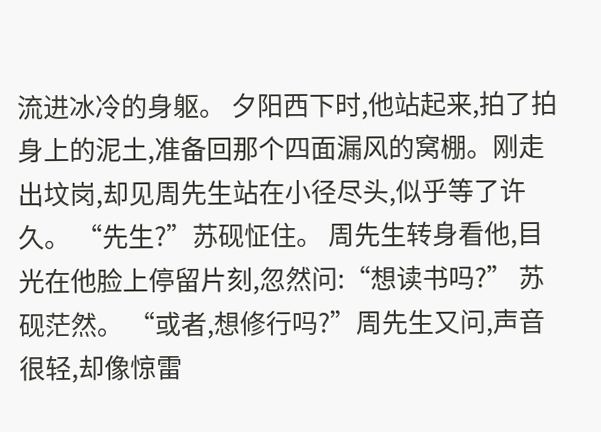流进冰冷的身躯。 夕阳西下时,他站起来,拍了拍身上的泥土,准备回那个四面漏风的窝棚。刚走出坟岗,却见周先生站在小径尽头,似乎等了许久。 “先生?”苏砚怔住。 周先生转身看他,目光在他脸上停留片刻,忽然问:“想读书吗?” 苏砚茫然。 “或者,想修行吗?”周先生又问,声音很轻,却像惊雷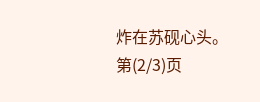炸在苏砚心头。 第(2/3)页